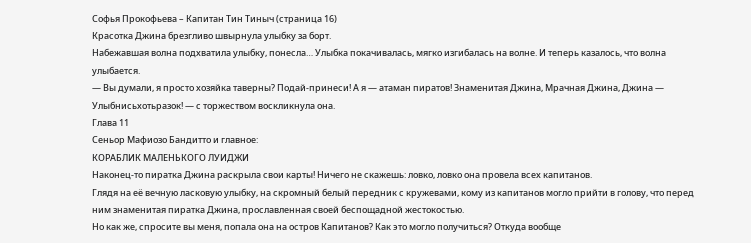Софья Прокофьева – Капитан Тин Тиныч (страница 16)
Красотка Джина брезгливо швырнула улыбку за борт.
Набежавшая волна подхватила улыбку, понесла… Улыбка покачивалась, мягко изгибалась на волне. И теперь казалось, что волна улыбается.
— Вы думали, я просто хозяйка таверны? Подай-принеси! А я — атаман пиратов! Знаменитая Джина, Мрачная Джина, Джина — Улыбнисьхотьразок! — с торжеством воскликнула она.
Глава 11
Сеньор Мафиозо Бандитто и главное:
КОРАБЛИК МАЛЕНЬКОГО ЛУИДЖИ
Наконец-то пиратка Джина раскрыла свои карты! Ничего не скажешь: ловко, ловко она провела всех капитанов.
Глядя на её вечную ласковую улыбку, на скромный белый передник с кружевами, кому из капитанов могло прийти в голову, что перед ним знаменитая пиратка Джина, прославленная своей беспощадной жестокостью.
Но как же, спросите вы меня, попала она на остров Капитанов? Как это могло получиться? Откуда вообще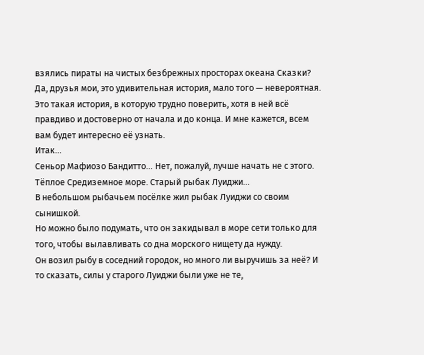взялись пираты на чистых безбрежных просторах океана Сказки?
Да, друзья мои, это удивительная история, мало того — невероятная. Это такая история, в которую трудно поверить, хотя в ней всё правдиво и достоверно от начала и до конца. И мне кажется, всем вам будет интересно её узнать.
Итак…
Сеньор Мафиозо Бандитто… Нет, пожалуй, лучше начать не с этого.
Тёплое Средиземное море. Старый рыбак Луиджи…
В небольшом рыбачьем посёлке жил рыбак Луиджи со своим сынишкой.
Но можно было подумать, что он закидывал в море сети только для того, чтобы вылавливать со дна морского нищету да нужду.
Он возил рыбу в соседний городок, но много ли выручишь за неё? И то сказать, силы у старого Луиджи были уже не те,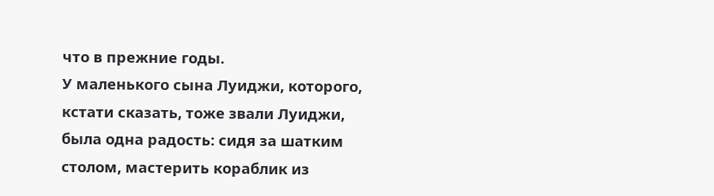что в прежние годы.
У маленького сына Луиджи, которого, кстати сказать, тоже звали Луиджи, была одна радость: сидя за шатким столом, мастерить кораблик из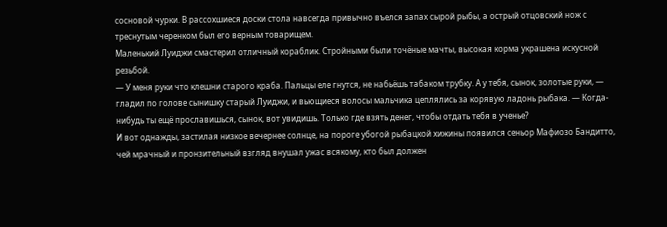сосновой чурки. В рассохшиеся доски стола навсегда привычно въелся запах сырой рыбы, а острый отцовский нож с треснутым черенком был его верным товарищем.
Маленький Луиджи смастерил отличный кораблик. Стройными были точёные мачты, высокая корма украшена искусной резьбой.
— У меня руки что клешни старого краба. Пальцы еле гнутся, не набьёшь табаком трубку. А у тебя, сынок, золотые руки, — гладил по голове сынишку старый Луиджи, и вьющиеся волосы мальчика цеплялись за корявую ладонь рыбака. — Когда-нибудь ты ещё прославишься, сынок, вот увидишь. Только где взять денег, чтобы отдать тебя в ученье?
И вот однажды, застилая низкое вечернее солнце, на пороге убогой рыбацкой хижины появился сеньор Мафиозо Бандитто, чей мрачный и пронзительный взгляд внушал ужас всякому, кто был должен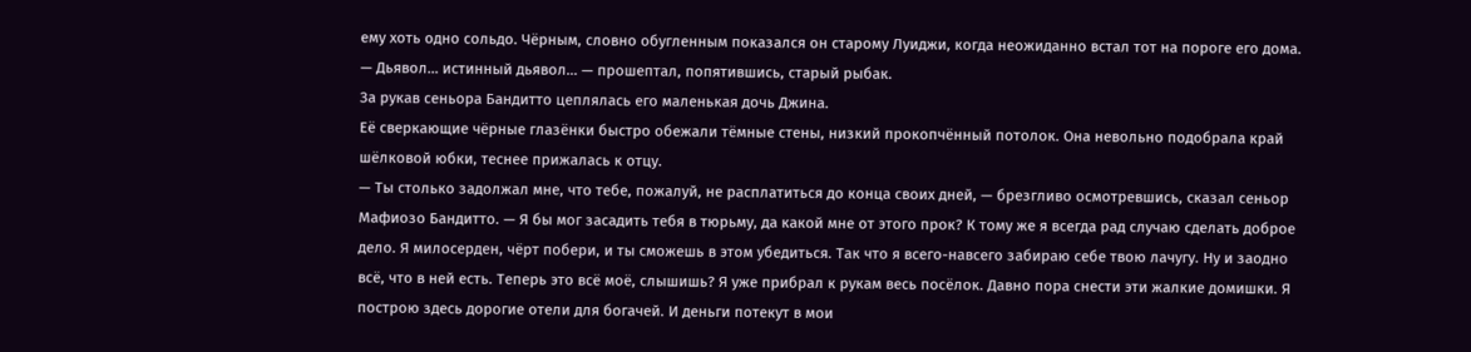ему хоть одно сольдо. Чёрным, словно обугленным показался он старому Луиджи, когда неожиданно встал тот на пороге его дома.
— Дьявол… истинный дьявол… — прошептал, попятившись, старый рыбак.
За рукав сеньора Бандитто цеплялась его маленькая дочь Джина.
Её сверкающие чёрные глазёнки быстро обежали тёмные стены, низкий прокопчённый потолок. Она невольно подобрала край шёлковой юбки, теснее прижалась к отцу.
— Ты столько задолжал мне, что тебе, пожалуй, не расплатиться до конца своих дней, — брезгливо осмотревшись, сказал сеньор Мафиозо Бандитто. — Я бы мог засадить тебя в тюрьму, да какой мне от этого прок? К тому же я всегда рад случаю сделать доброе дело. Я милосерден, чёрт побери, и ты сможешь в этом убедиться. Так что я всего-навсего забираю себе твою лачугу. Ну и заодно всё, что в ней есть. Теперь это всё моё, слышишь? Я уже прибрал к рукам весь посёлок. Давно пора снести эти жалкие домишки. Я построю здесь дорогие отели для богачей. И деньги потекут в мои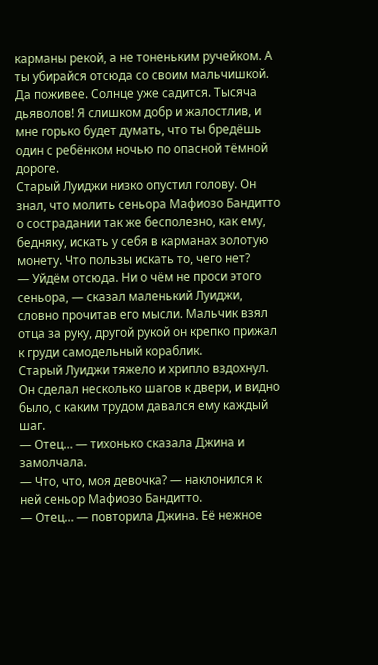карманы рекой, а не тоненьким ручейком. А ты убирайся отсюда со своим мальчишкой. Да поживее. Солнце уже садится. Тысяча дьяволов! Я слишком добр и жалостлив, и мне горько будет думать, что ты бредёшь один с ребёнком ночью по опасной тёмной дороге.
Старый Луиджи низко опустил голову. Он знал, что молить сеньора Мафиозо Бандитто о сострадании так же бесполезно, как ему, бедняку, искать у себя в карманах золотую монету. Что пользы искать то, чего нет?
— Уйдём отсюда. Ни о чём не проси этого сеньора, — сказал маленький Луиджи, словно прочитав его мысли. Мальчик взял отца за руку, другой рукой он крепко прижал к груди самодельный кораблик.
Старый Луиджи тяжело и хрипло вздохнул. Он сделал несколько шагов к двери, и видно было, с каким трудом давался ему каждый шаг.
— Отец… — тихонько сказала Джина и замолчала.
— Что, что, моя девочка? — наклонился к ней сеньор Мафиозо Бандитто.
— Отец… — повторила Джина. Её нежное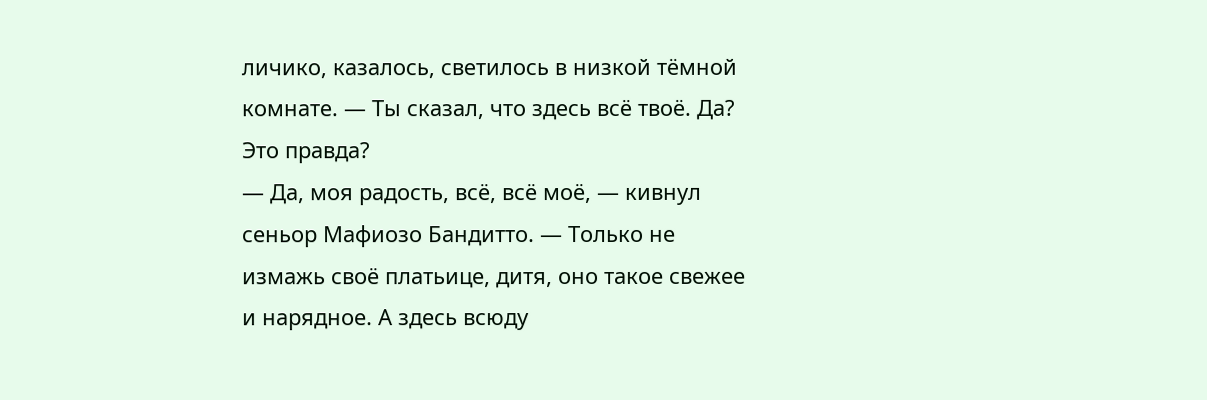личико, казалось, светилось в низкой тёмной комнате. — Ты сказал, что здесь всё твоё. Да? Это правда?
— Да, моя радость, всё, всё моё, — кивнул сеньор Мафиозо Бандитто. — Только не измажь своё платьице, дитя, оно такое свежее и нарядное. А здесь всюду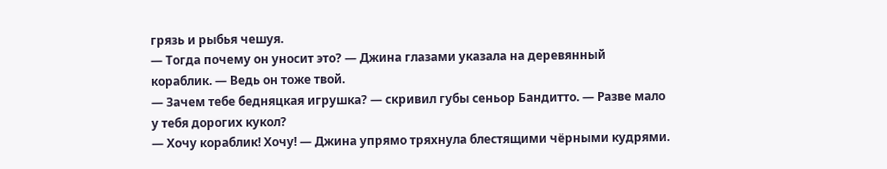грязь и рыбья чешуя.
— Тогда почему он уносит это? — Джина глазами указала на деревянный кораблик. — Ведь он тоже твой.
— Зачем тебе бедняцкая игрушка? — скривил губы сеньор Бандитто. — Разве мало у тебя дорогих кукол?
— Хочу кораблик! Хочу! — Джина упрямо тряхнула блестящими чёрными кудрями.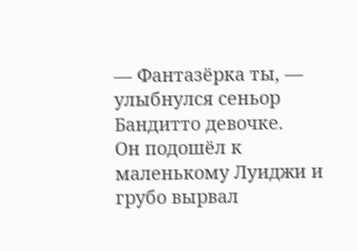— Фантазёрка ты, — улыбнулся сеньор Бандитто девочке.
Он подошёл к маленькому Луиджи и грубо вырвал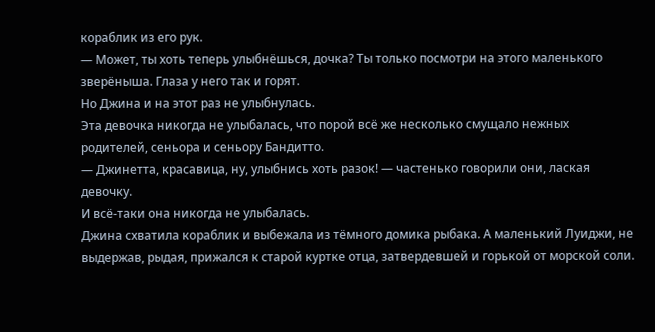кораблик из его рук.
— Может, ты хоть теперь улыбнёшься, дочка? Ты только посмотри на этого маленького зверёныша. Глаза у него так и горят.
Но Джина и на этот раз не улыбнулась.
Эта девочка никогда не улыбалась, что порой всё же несколько смущало нежных родителей, сеньора и сеньору Бандитто.
— Джинетта, красавица, ну, улыбнись хоть разок! — частенько говорили они, лаская девочку.
И всё-таки она никогда не улыбалась.
Джина схватила кораблик и выбежала из тёмного домика рыбака. А маленький Луиджи, не выдержав, рыдая, прижался к старой куртке отца, затвердевшей и горькой от морской соли.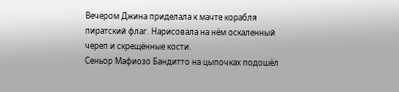Вечером Джина приделала к мачте корабля пиратский флаг. Нарисовала на нём оскаленный череп и скрещённые кости.
Сеньор Мафиозо Бандитто на цыпочках подошёл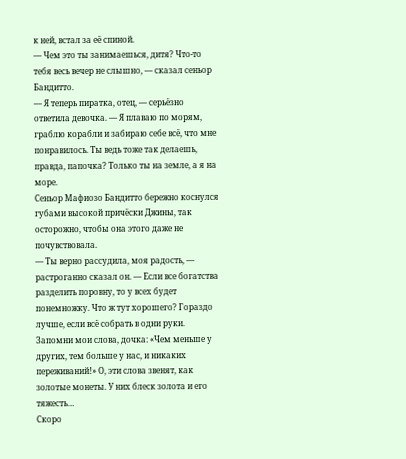к ней, встал за её спиной.
— Чем это ты занимаешься, дитя? Что-то тебя весь вечер не слышно, — сказал сеньор Бандитто.
— Я теперь пиратка, отец, — серьёзно ответила девочка. — Я плаваю по морям, граблю корабли и забираю себе всё, что мне понравилось. Ты ведь тоже так делаешь, правда, папочка? Только ты на земле, а я на море.
Сеньор Мафиозо Бандитто бережно коснулся губами высокой причёски Джины, так осторожно, чтобы она этого даже не почувствовала.
— Ты верно рассудила, моя радость, — растроганно сказал он. — Если все богатства разделить поровну, то у всех будет понемножку. Что ж тут хорошего? Гораздо лучше, если всё собрать в одни руки. Запомни мои слова, дочка: «Чем меньше у других, тем больше у нас, и никаких переживаний!» О, эти слова звенят, как золотые монеты. У них блеск золота и его тяжесть…
Скоро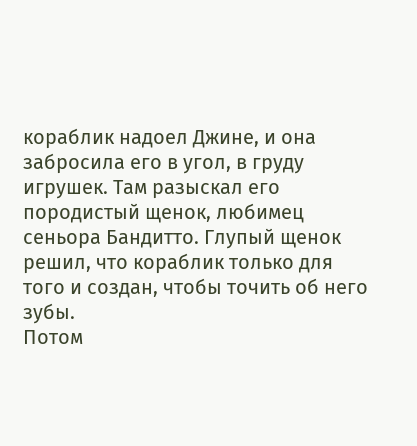кораблик надоел Джине, и она забросила его в угол, в груду игрушек. Там разыскал его породистый щенок, любимец сеньора Бандитто. Глупый щенок решил, что кораблик только для того и создан, чтобы точить об него зубы.
Потом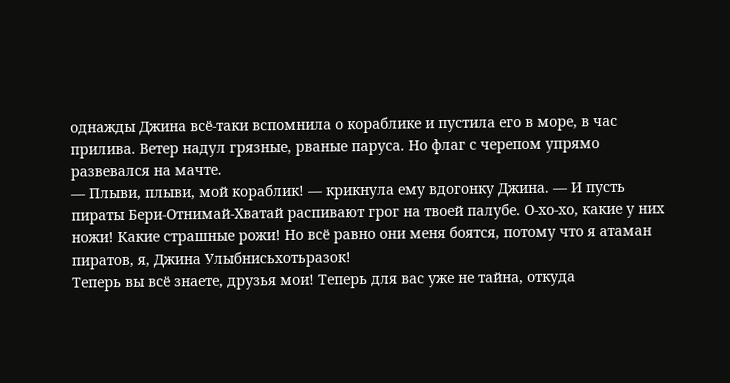однажды Джина всё-таки вспомнила о кораблике и пустила его в море, в час прилива. Ветер надул грязные, рваные паруса. Но флаг с черепом упрямо развевался на мачте.
— Плыви, плыви, мой кораблик! — крикнула ему вдогонку Джина. — И пусть пираты Бери-Отнимай-Хватай распивают грог на твоей палубе. О-хо-хо, какие у них ножи! Какие страшные рожи! Но всё равно они меня боятся, потому что я атаман пиратов, я, Джина Улыбнисьхотьразок!
Теперь вы всё знаете, друзья мои! Теперь для вас уже не тайна, откуда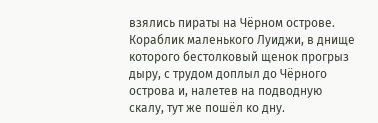взялись пираты на Чёрном острове.
Кораблик маленького Луиджи, в днище которого бестолковый щенок прогрыз дыру, с трудом доплыл до Чёрного острова и, налетев на подводную скалу, тут же пошёл ко дну.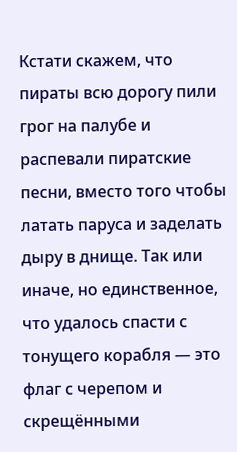Кстати скажем, что пираты всю дорогу пили грог на палубе и распевали пиратские песни, вместо того чтобы латать паруса и заделать дыру в днище. Так или иначе, но единственное, что удалось спасти с тонущего корабля — это флаг с черепом и скрещёнными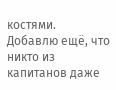костями.
Добавлю ещё, что никто из капитанов даже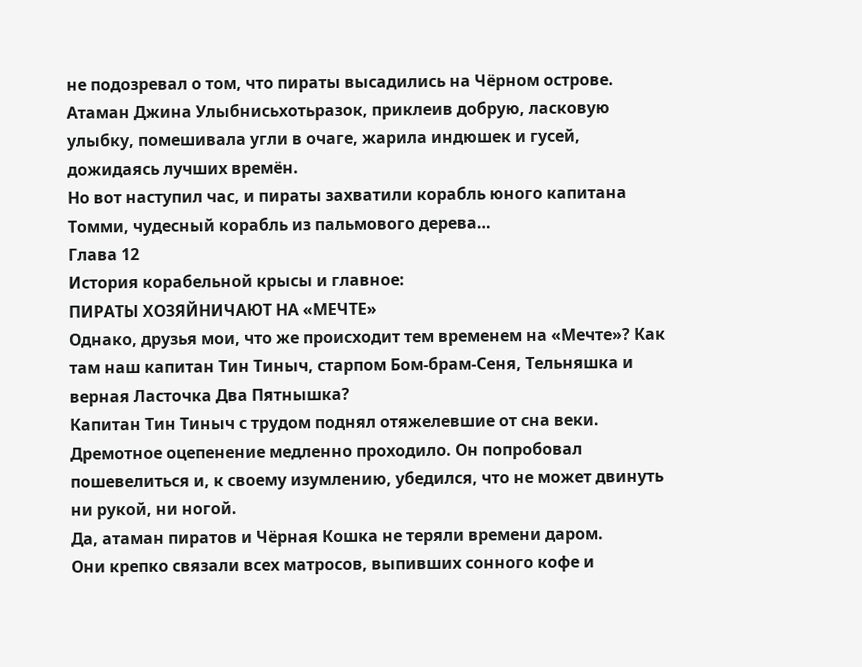не подозревал о том, что пираты высадились на Чёрном острове.
Атаман Джина Улыбнисьхотьразок, приклеив добрую, ласковую улыбку, помешивала угли в очаге, жарила индюшек и гусей, дожидаясь лучших времён.
Но вот наступил час, и пираты захватили корабль юного капитана Томми, чудесный корабль из пальмового дерева…
Глава 12
История корабельной крысы и главное:
ПИРАТЫ ХОЗЯЙНИЧАЮТ НА «МЕЧТЕ»
Однако, друзья мои, что же происходит тем временем на «Мечте»? Как там наш капитан Тин Тиныч, старпом Бом-брам-Сеня, Тельняшка и верная Ласточка Два Пятнышка?
Капитан Тин Тиныч с трудом поднял отяжелевшие от сна веки. Дремотное оцепенение медленно проходило. Он попробовал пошевелиться и, к своему изумлению, убедился, что не может двинуть ни рукой, ни ногой.
Да, атаман пиратов и Чёрная Кошка не теряли времени даром.
Они крепко связали всех матросов, выпивших сонного кофе и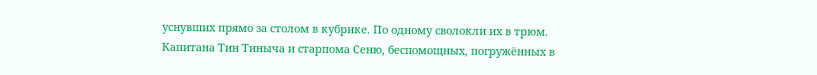уснувших прямо за столом в кубрике. По одному сволокли их в трюм.
Капитана Тин Тиныча и старпома Сеню, беспомощных, погружённых в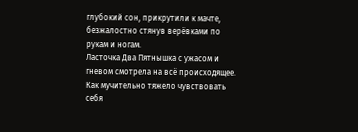глубокий сон, прикрутили к мачте, безжалостно стянув верёвками по рукам и ногам.
Ласточка Два Пятнышка с ужасом и гневом смотрела на всё происходящее. Как мучительно тяжело чувствовать себя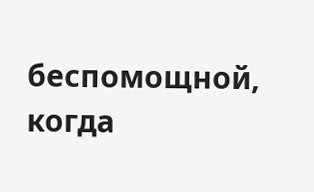беспомощной, когда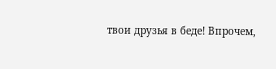твои друзья в беде! Впрочем,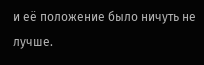и её положение было ничуть не лучше.